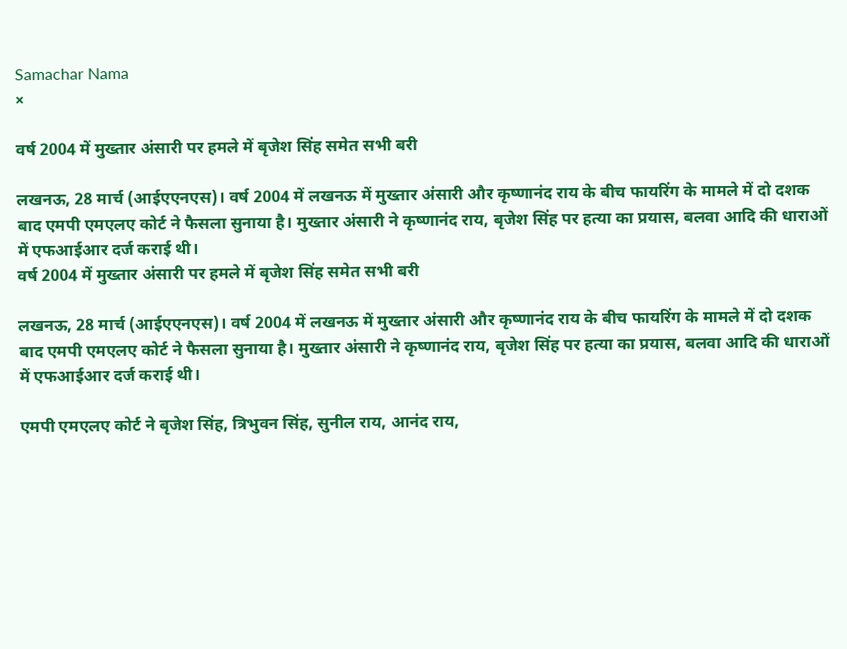Samachar Nama
×

वर्ष 2004 में मुख्तार अंसारी पर हमले में बृजेश सिंह समेत सभी बरी

लखनऊ, 28 मार्च (आईएएनएस)। वर्ष 2004 में लखनऊ में मुख्तार अंसारी और कृष्णानंद राय के बीच फायरिंग के मामले में दो दशक बाद एमपी एमएलए कोर्ट ने फैसला सुनाया है। मुख्तार अंसारी ने कृष्णानंद राय, बृजेश सिंह पर हत्या का प्रयास, बलवा आदि की धाराओं में एफआईआर दर्ज कराई थी।
वर्ष 2004 में मुख्तार अंसारी पर हमले में बृजेश सिंह समेत सभी बरी

लखनऊ, 28 मार्च (आईएएनएस)। वर्ष 2004 में लखनऊ में मुख्तार अंसारी और कृष्णानंद राय के बीच फायरिंग के मामले में दो दशक बाद एमपी एमएलए कोर्ट ने फैसला सुनाया है। मुख्तार अंसारी ने कृष्णानंद राय, बृजेश सिंह पर हत्या का प्रयास, बलवा आदि की धाराओं में एफआईआर दर्ज कराई थी।

एमपी एमएलए कोर्ट ने बृजेश सिंह, त्रिभुवन सिंह, सुनील राय, आनंद राय,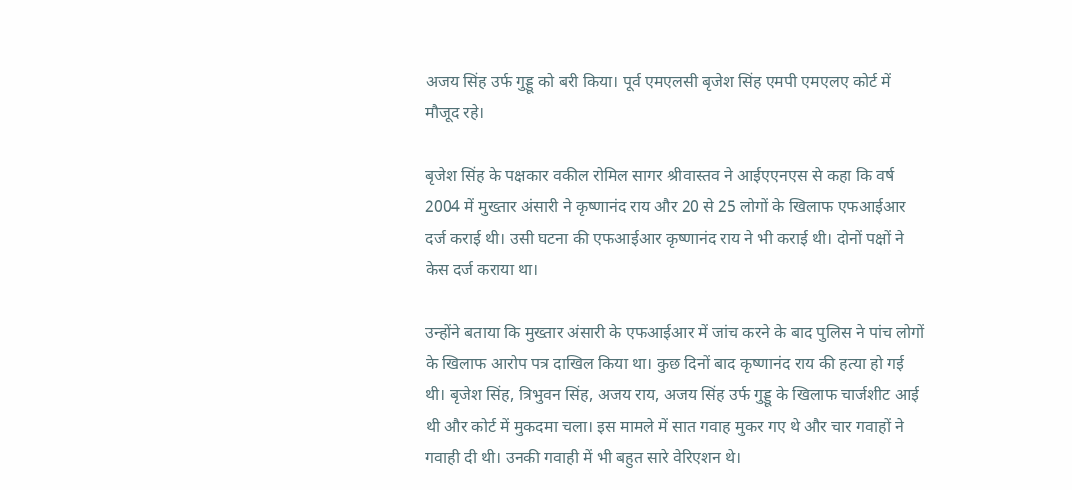अजय सिंह उर्फ गुड्डू को बरी किया। पूर्व एमएलसी बृजेश सिंह एमपी एमएलए कोर्ट में मौजूद रहे।

बृजेश सिंह के पक्षकार वकील रोमिल सागर श्रीवास्तव ने आईएएनएस से कहा कि वर्ष 2004 में मुख्तार अंसारी ने कृष्णानंद राय और 20 से 25 लोगों के खिलाफ एफआईआर दर्ज कराई थी। उसी घटना की एफआईआर कृष्णानंद राय ने भी कराई थी। दोनों पक्षों ने केस दर्ज कराया था।

उन्होंने बताया कि मुख्तार अंसारी के एफआईआर में जांच करने के बाद पुलिस ने पांच लोगों के खिलाफ आरोप पत्र दाखिल किया था। कुछ दिनों बाद कृष्णानंद राय की हत्या हो गई थी। बृजेश सिंह, त्रिभुवन सिंह, अजय राय, अजय सिंह उर्फ गुड्डू के खिलाफ चार्जशीट आई थी और कोर्ट में मुकदमा चला। इस मामले में सात गवाह मुकर गए थे और चार गवाहों ने गवाही दी थी। उनकी गवाही में भी बहुत सारे वेरिएशन थे।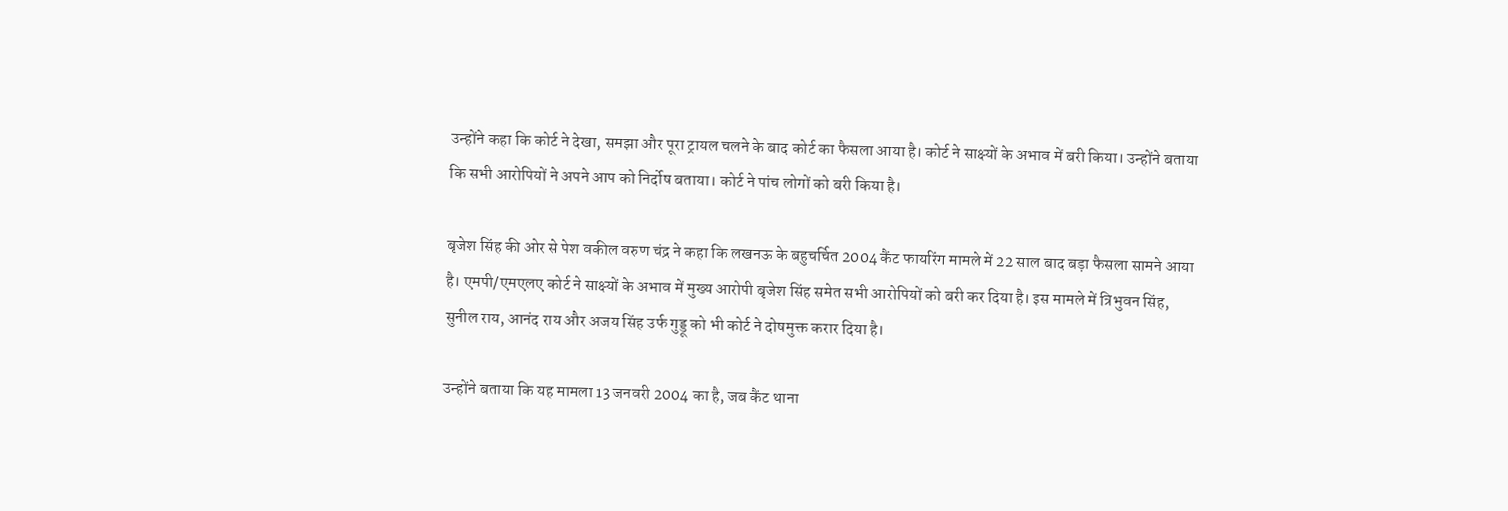उन्होंने कहा कि कोर्ट ने देखा, समझा और पूरा ट्रायल चलने के बाद कोर्ट का फैसला आया है। कोर्ट ने साक्ष्यों के अभाव में बरी किया। उन्होंने बताया कि सभी आरोपियों ने अपने आप को निर्दोष बताया। कोर्ट ने पांच लोगों को बरी किया है।

बृजेश सिंह की ओर से पेश वकील वरुण चंद्र ने कहा कि लखनऊ के बहुचर्चित 2004 कैंट फायरिंग मामले में 22 साल बाद बड़ा फैसला सामने आया है। एमपी/एमएलए कोर्ट ने साक्ष्यों के अभाव में मुख्य आरोपी बृजेश सिंह समेत सभी आरोपियों को बरी कर दिया है। इस मामले में त्रिभुवन सिंह, सुनील राय, आनंद राय और अजय सिंह उर्फ गुड्डू को भी कोर्ट ने दोषमुक्त करार दिया है।

उन्होंने बताया कि यह मामला 13 जनवरी 2004 का है, जब कैंट थाना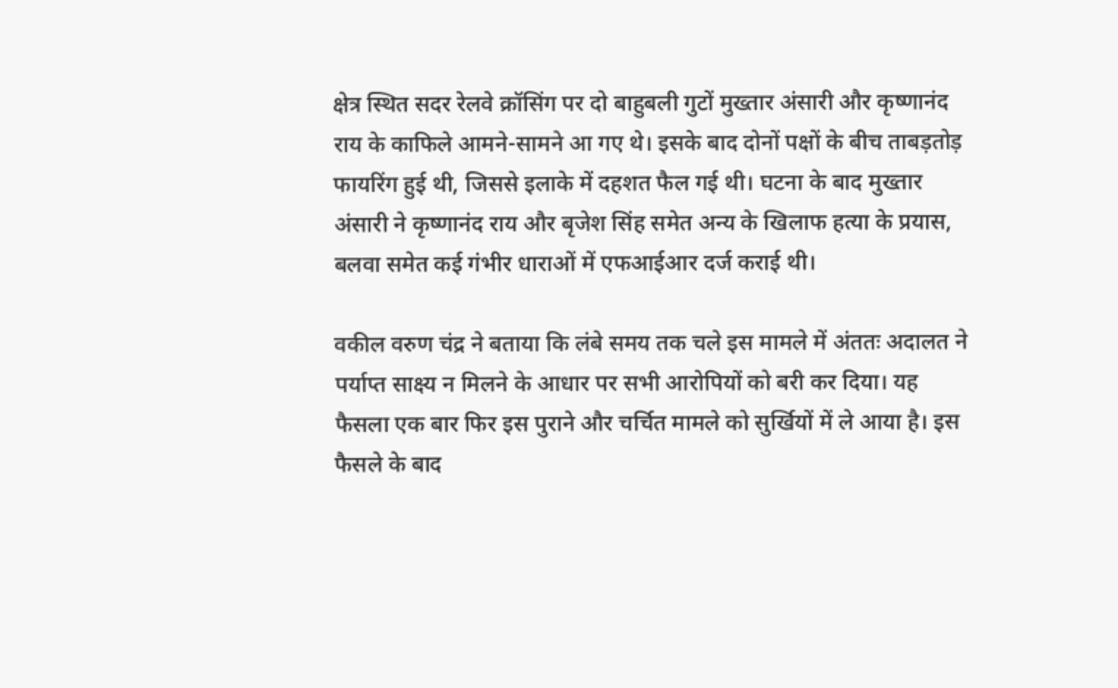क्षेत्र स्थित सदर रेलवे क्रॉसिंग पर दो बाहुबली गुटों मुख्तार अंसारी और कृष्णानंद राय के काफिले आमने-सामने आ गए थे। इसके बाद दोनों पक्षों के बीच ताबड़तोड़ फायरिंग हुई थी, जिससे इलाके में दहशत फैल गई थी। घटना के बाद मुख्तार अंसारी ने कृष्णानंद राय और बृजेश सिंह समेत अन्य के खिलाफ हत्या के प्रयास, बलवा समेत कई गंभीर धाराओं में एफआईआर दर्ज कराई थी।

वकील वरुण चंद्र ने बताया कि लंबे समय तक चले इस मामले में अंततः अदालत ने पर्याप्त साक्ष्य न मिलने के आधार पर सभी आरोपियों को बरी कर दिया। यह फैसला एक बार फिर इस पुराने और चर्चित मामले को सुर्खियों में ले आया है। इस फैसले के बाद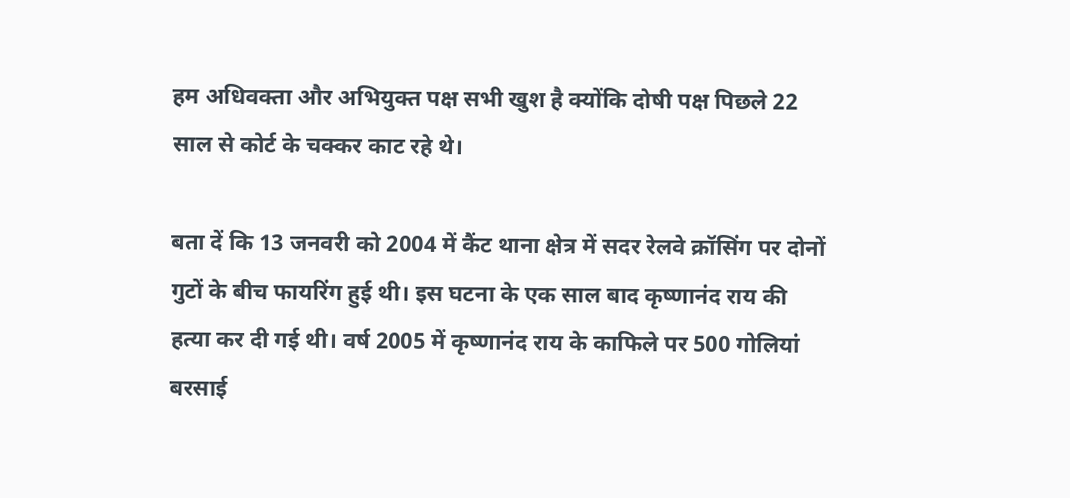हम अधिवक्ता और अभियुक्त पक्ष सभी खुश है क्योंकि दोषी पक्ष पिछले 22 साल से कोर्ट के चक्कर काट रहे थे।

बता दें कि 13 जनवरी को 2004 में कैंट थाना क्षेत्र में सदर रेलवे क्रॉसिंग पर दोनों गुटों के बीच फायरिंग हुई थी। इस घटना के एक साल बाद कृष्णानंद राय की हत्या कर दी गई थी। वर्ष 2005 में कृष्णानंद राय के काफिले पर 500 गोलियां बरसाई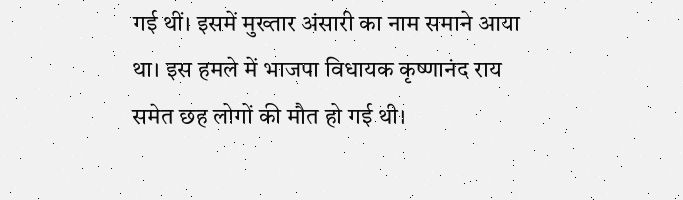गई थीं। इसमें मुख्तार अंसारी का नाम समाने आया था। इस हमले में भाजपा विधायक कृष्णानंद राय समेत छह लोगों की मौत हो गई थी।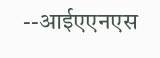--आईएएनएस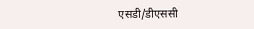एसडी/डीएससी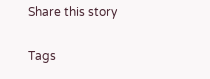Share this story

Tags